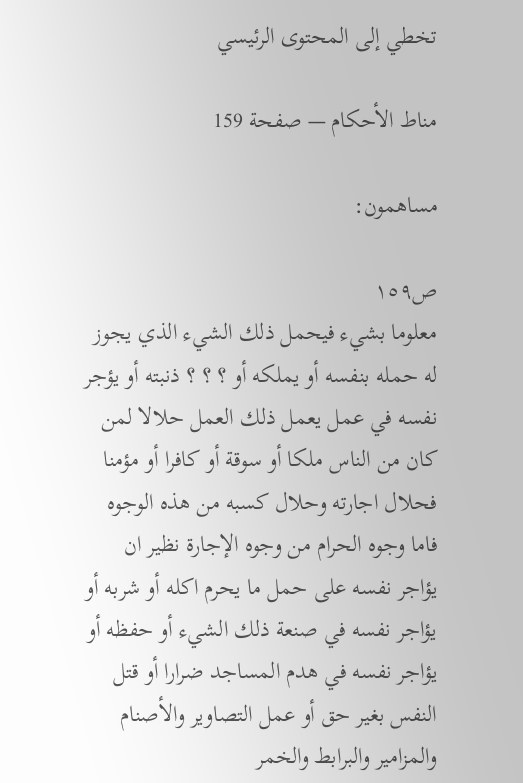تخطي إلى المحتوى الرئيسي

مناط الأحكام — صفحة 159

مساهمون:

ص١٥٩
معلوما بشيء فيحمل ذلك الشيء الذي يجوز له حمله بنفسه أو يملكه أو ؟ ؟ ؟ ذنبته أو يؤجر نفسه في عمل يعمل ذلك العمل حلالا لمن كان من الناس ملكا أو سوقة أو كافرا أو مؤمنا فحلال اجارته وحلال كسبه من هذه الوجوه فاما وجوه الحرام من وجوه الإجارة نظير ان يؤاجر نفسه على حمل ما يحرم اكله أو شربه أو يؤاجر نفسه في صنعة ذلك الشيء أو حفظه أو يؤاجر نفسه في هدم المساجد ضرارا أو قتل النفس بغير حق أو عمل التصاوير والأصنام والمزامير والبرابط والخمر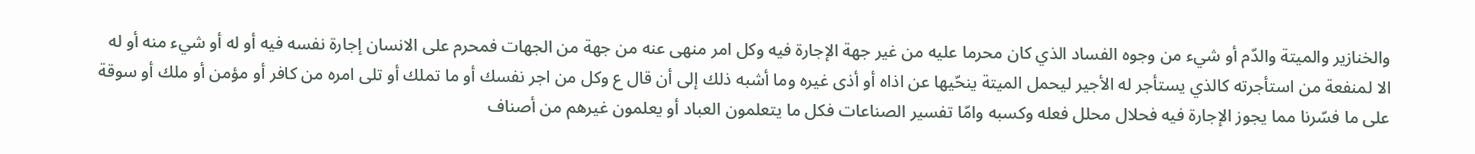والخنازير والميتة والدّم أو شيء من وجوه الفساد الذي كان محرما عليه من غير جهة الإجارة فيه وكل امر منهى عنه من جهة من الجهات فمحرم على الانسان إجارة نفسه فيه أو له أو شيء منه أو له الا لمنفعة من استأجرته كالذي يستأجر له الأجير ليحمل الميتة ينحّيها عن اذاه أو أذى غيره وما أشبه ذلك إلى أن قال ع وكل من اجر نفسك أو ما تملك أو تلى امره من كافر أو مؤمن أو ملك أو سوقة على ما فسّرنا مما يجوز الإجارة فيه فحلال محلل فعله وكسبه وامّا تفسير الصناعات فكل ما يتعلمون العباد أو يعلمون غيرهم من أصناف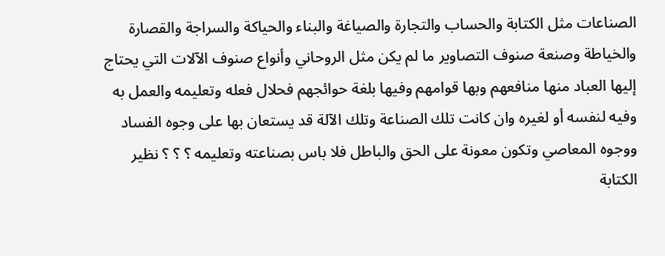الصناعات مثل الكتابة والحساب والتجارة والصياغة والبناء والحياكة والسراجة والقصارة والخياطة وصنعة صنوف التصاوير ما لم يكن مثل الروحاني وأنواع صنوف الآلات التي يحتاج إليها العباد منها منافعهم وبها قوامهم وفيها بلغة حوائجهم فحلال فعله وتعليمه والعمل به وفيه لنفسه أو لغيره وان كانت تلك الصناعة وتلك الآلة قد يستعان بها على وجوه الفساد ووجوه المعاصي وتكون معونة على الحق والباطل فلا باس بصناعته وتعليمه ؟ ؟ ؟ نظير الكتابة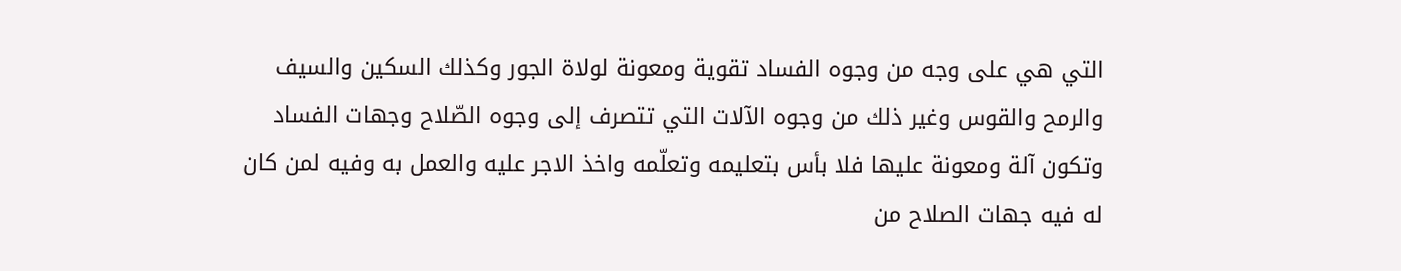التي هي على وجه من وجوه الفساد تقوية ومعونة لولاة الجور وكذلك السكين والسيف والرمح والقوس وغير ذلك من وجوه الآلات التي تتصرف إلى وجوه الصّلاح وجهات الفساد وتكون آلة ومعونة عليها فلا بأس بتعليمه وتعلّمه واخذ الاجر عليه والعمل به وفيه لمن كان له فيه جهات الصلاح من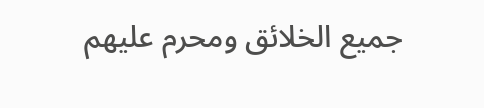جميع الخلائق ومحرم عليهم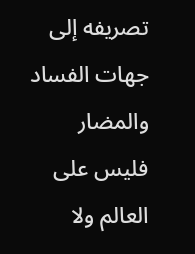تصريفه إلى جهات الفساد والمضار فليس على العالم ولا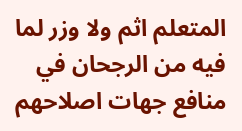المتعلم اثم ولا وزر لما فيه من الرجحان في منافع جهات اصلاحهم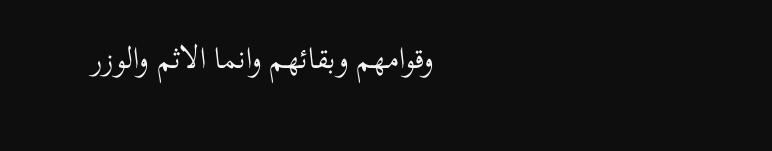وقوامهم وبقائهم وانما الاثم والوزر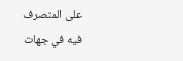على المتصرف فيه في جهات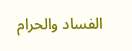الفساد والحرام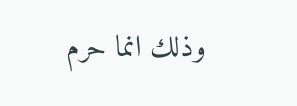وذلك انما حرم